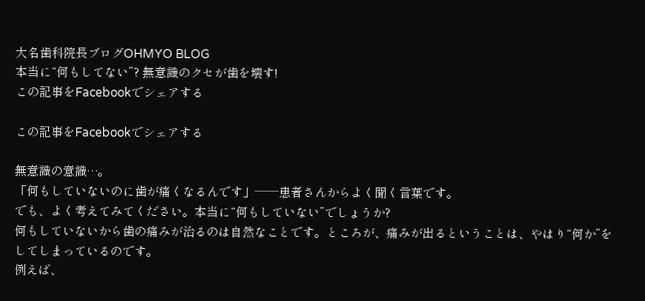大名歯科院長ブログOHMYO BLOG
本当に“何もしてない”? 無意識のクセが歯を壊す!
この記事をFacebookでシェアする

この記事をFacebookでシェアする

無意識の意識…。
「何もしていないのに歯が痛くなるんです」──患者さんからよく聞く言葉です。
でも、よく考えてみてください。本当に“何もしていない”でしょうか?
何もしていないから歯の痛みが治るのは自然なことです。ところが、痛みが出るということは、やはり“何か”をしてしまっているのです。
例えば、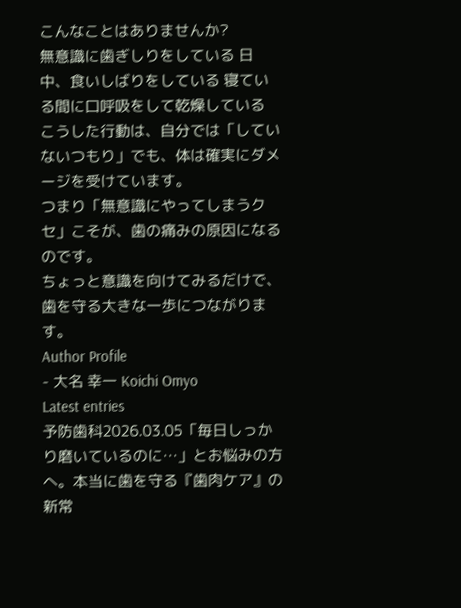こんなことはありませんか?
無意識に歯ぎしりをしている 日中、食いしばりをしている 寝ている間に口呼吸をして乾燥している
こうした行動は、自分では「していないつもり」でも、体は確実にダメージを受けています。
つまり「無意識にやってしまうクセ」こそが、歯の痛みの原因になるのです。
ちょっと意識を向けてみるだけで、歯を守る大きな一歩につながります。
Author Profile
- 大名 幸一 Koichi Omyo
Latest entries
予防歯科2026.03.05「毎日しっかり磨いているのに…」とお悩みの方へ。本当に歯を守る『歯肉ケア』の新常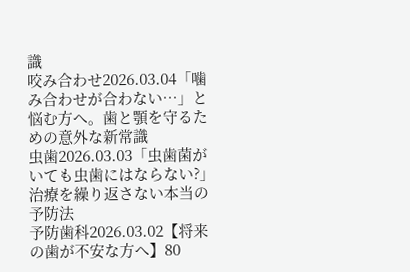識
咬み合わせ2026.03.04「噛み合わせが合わない…」と悩む方へ。歯と顎を守るための意外な新常識
虫歯2026.03.03「虫歯菌がいても虫歯にはならない?」治療を繰り返さない本当の予防法
予防歯科2026.03.02【将来の歯が不安な方へ】80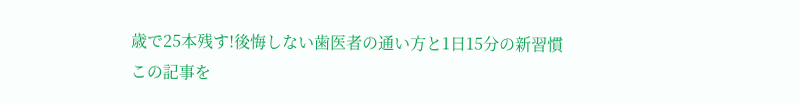歳で25本残す!後悔しない歯医者の通い方と1日15分の新習慣
この記事を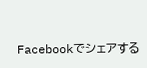Facebookでシェアする